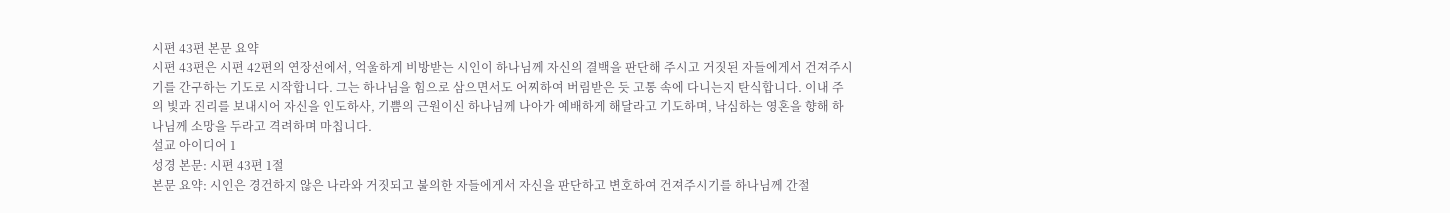시편 43편 본문 요약
시편 43편은 시편 42편의 연장선에서, 억울하게 비방받는 시인이 하나님께 자신의 결백을 판단해 주시고 거짓된 자들에게서 건져주시기를 간구하는 기도로 시작합니다. 그는 하나님을 힘으로 삼으면서도 어찌하여 버림받은 듯 고통 속에 다니는지 탄식합니다. 이내 주의 빛과 진리를 보내시어 자신을 인도하사, 기쁨의 근원이신 하나님께 나아가 예배하게 해달라고 기도하며, 낙심하는 영혼을 향해 하나님께 소망을 두라고 격려하며 마칩니다.
설교 아이디어 1
성경 본문: 시편 43편 1절
본문 요약: 시인은 경건하지 않은 나라와 거짓되고 불의한 자들에게서 자신을 판단하고 변호하여 건져주시기를 하나님께 간절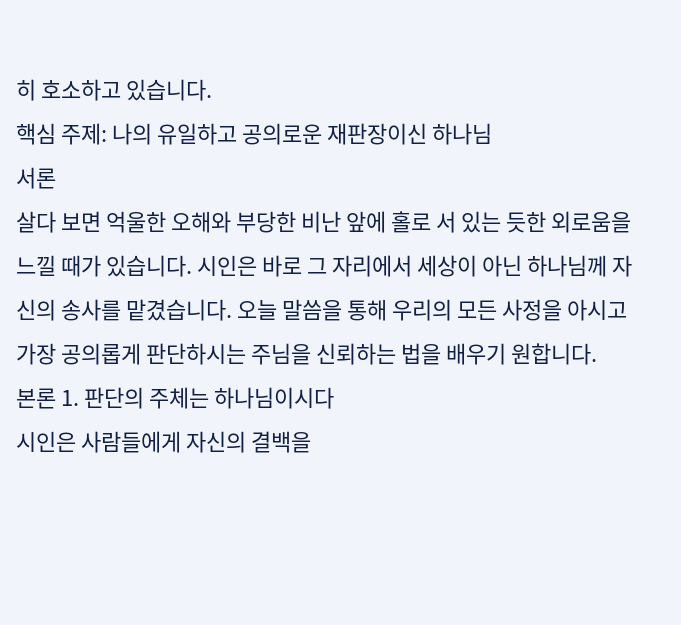히 호소하고 있습니다.
핵심 주제: 나의 유일하고 공의로운 재판장이신 하나님
서론
살다 보면 억울한 오해와 부당한 비난 앞에 홀로 서 있는 듯한 외로움을 느낄 때가 있습니다. 시인은 바로 그 자리에서 세상이 아닌 하나님께 자신의 송사를 맡겼습니다. 오늘 말씀을 통해 우리의 모든 사정을 아시고 가장 공의롭게 판단하시는 주님을 신뢰하는 법을 배우기 원합니다.
본론 1. 판단의 주체는 하나님이시다
시인은 사람들에게 자신의 결백을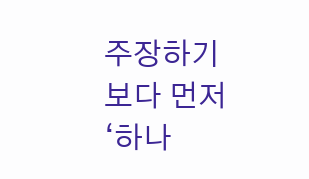주장하기보다 먼저 ‘하나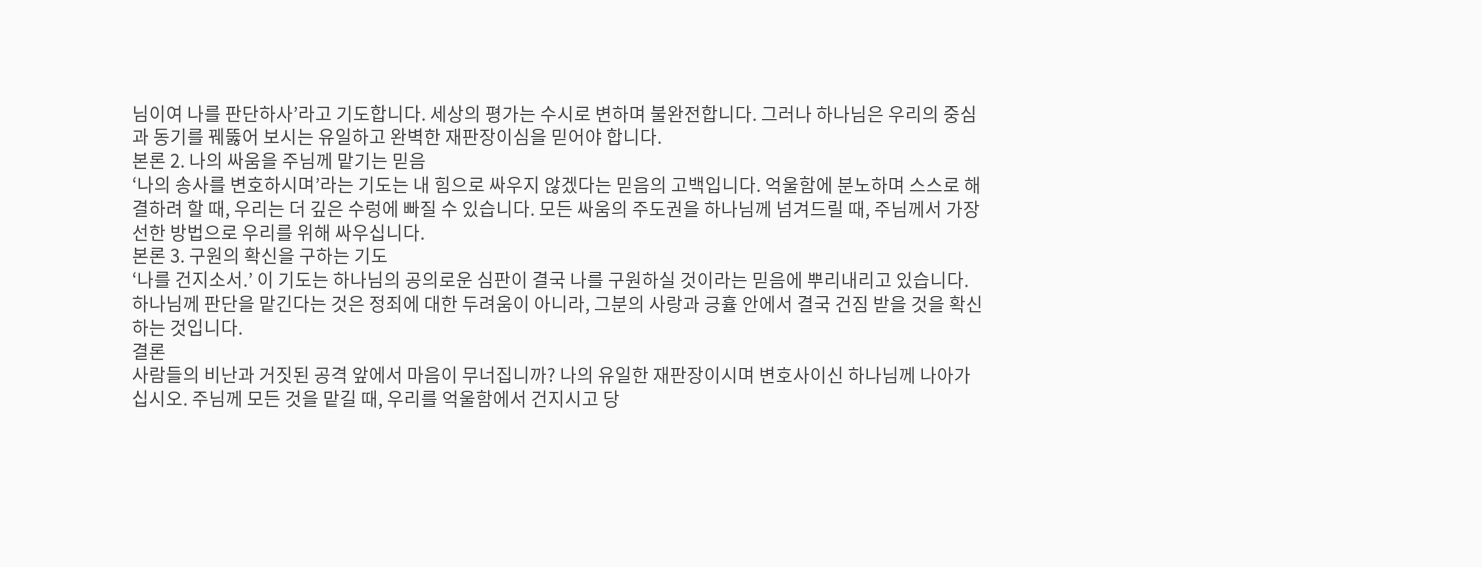님이여 나를 판단하사’라고 기도합니다. 세상의 평가는 수시로 변하며 불완전합니다. 그러나 하나님은 우리의 중심과 동기를 꿰뚫어 보시는 유일하고 완벽한 재판장이심을 믿어야 합니다.
본론 2. 나의 싸움을 주님께 맡기는 믿음
‘나의 송사를 변호하시며’라는 기도는 내 힘으로 싸우지 않겠다는 믿음의 고백입니다. 억울함에 분노하며 스스로 해결하려 할 때, 우리는 더 깊은 수렁에 빠질 수 있습니다. 모든 싸움의 주도권을 하나님께 넘겨드릴 때, 주님께서 가장 선한 방법으로 우리를 위해 싸우십니다.
본론 3. 구원의 확신을 구하는 기도
‘나를 건지소서.’ 이 기도는 하나님의 공의로운 심판이 결국 나를 구원하실 것이라는 믿음에 뿌리내리고 있습니다. 하나님께 판단을 맡긴다는 것은 정죄에 대한 두려움이 아니라, 그분의 사랑과 긍휼 안에서 결국 건짐 받을 것을 확신하는 것입니다.
결론
사람들의 비난과 거짓된 공격 앞에서 마음이 무너집니까? 나의 유일한 재판장이시며 변호사이신 하나님께 나아가십시오. 주님께 모든 것을 맡길 때, 우리를 억울함에서 건지시고 당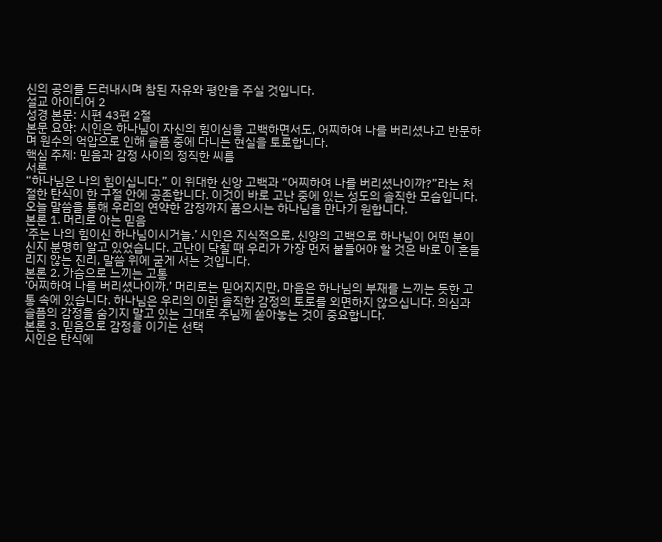신의 공의를 드러내시며 참된 자유와 평안을 주실 것입니다.
설교 아이디어 2
성경 본문: 시편 43편 2절
본문 요약: 시인은 하나님이 자신의 힘이심을 고백하면서도, 어찌하여 나를 버리셨냐고 반문하며 원수의 억압으로 인해 슬픔 중에 다니는 현실을 토로합니다.
핵심 주제: 믿음과 감정 사이의 정직한 씨름
서론
“하나님은 나의 힘이십니다.” 이 위대한 신앙 고백과 “어찌하여 나를 버리셨나이까?”라는 처절한 탄식이 한 구절 안에 공존합니다. 이것이 바로 고난 중에 있는 성도의 솔직한 모습입니다. 오늘 말씀을 통해 우리의 연약한 감정까지 품으시는 하나님을 만나기 원합니다.
본론 1. 머리로 아는 믿음
‘주는 나의 힘이신 하나님이시거늘.’ 시인은 지식적으로, 신앙의 고백으로 하나님이 어떤 분이신지 분명히 알고 있었습니다. 고난이 닥칠 때 우리가 가장 먼저 붙들어야 할 것은 바로 이 흔들리지 않는 진리, 말씀 위에 굳게 서는 것입니다.
본론 2. 가슴으로 느끼는 고통
‘어찌하여 나를 버리셨나이까.’ 머리로는 믿어지지만, 마음은 하나님의 부재를 느끼는 듯한 고통 속에 있습니다. 하나님은 우리의 이런 솔직한 감정의 토로를 외면하지 않으십니다. 의심과 슬픔의 감정을 숨기지 말고 있는 그대로 주님께 쏟아놓는 것이 중요합니다.
본론 3. 믿음으로 감정을 이기는 선택
시인은 탄식에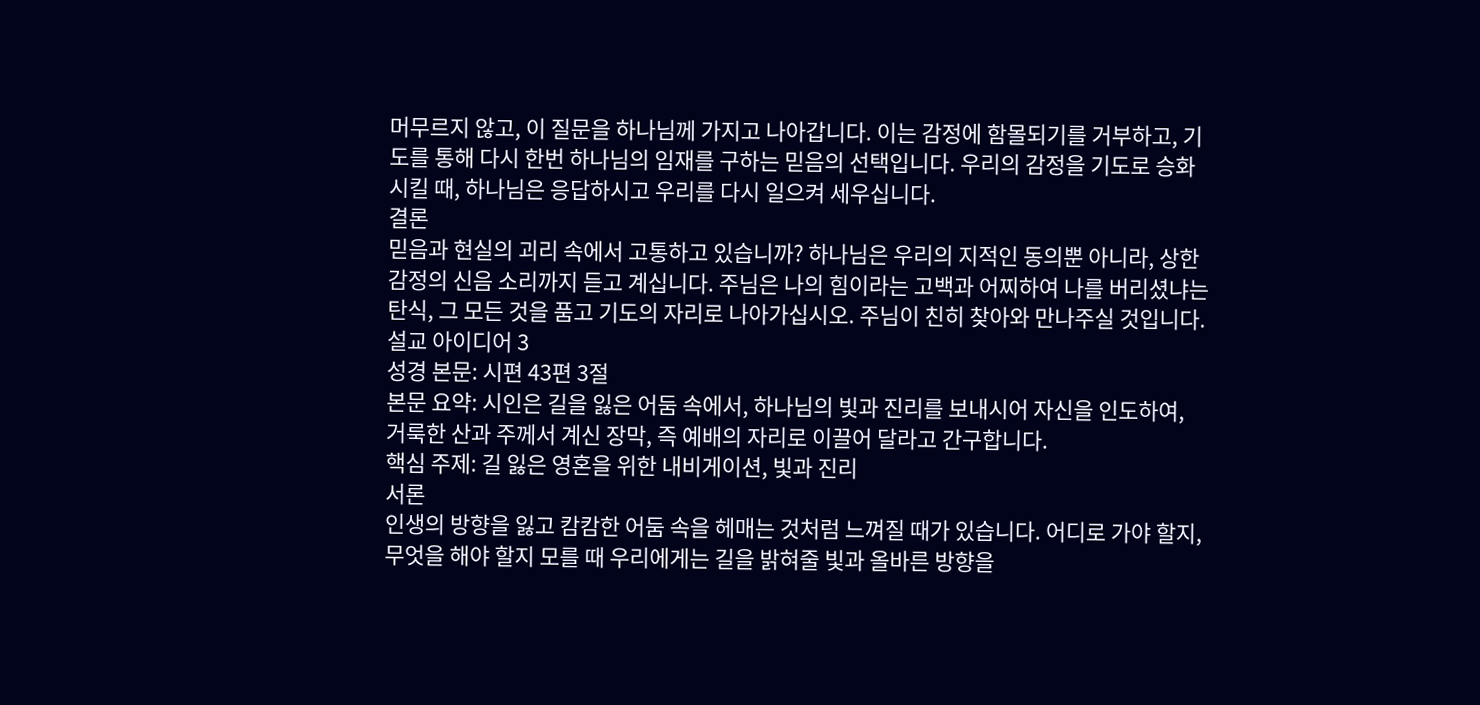머무르지 않고, 이 질문을 하나님께 가지고 나아갑니다. 이는 감정에 함몰되기를 거부하고, 기도를 통해 다시 한번 하나님의 임재를 구하는 믿음의 선택입니다. 우리의 감정을 기도로 승화시킬 때, 하나님은 응답하시고 우리를 다시 일으켜 세우십니다.
결론
믿음과 현실의 괴리 속에서 고통하고 있습니까? 하나님은 우리의 지적인 동의뿐 아니라, 상한 감정의 신음 소리까지 듣고 계십니다. 주님은 나의 힘이라는 고백과 어찌하여 나를 버리셨냐는 탄식, 그 모든 것을 품고 기도의 자리로 나아가십시오. 주님이 친히 찾아와 만나주실 것입니다.
설교 아이디어 3
성경 본문: 시편 43편 3절
본문 요약: 시인은 길을 잃은 어둠 속에서, 하나님의 빛과 진리를 보내시어 자신을 인도하여, 거룩한 산과 주께서 계신 장막, 즉 예배의 자리로 이끌어 달라고 간구합니다.
핵심 주제: 길 잃은 영혼을 위한 내비게이션, 빛과 진리
서론
인생의 방향을 잃고 캄캄한 어둠 속을 헤매는 것처럼 느껴질 때가 있습니다. 어디로 가야 할지, 무엇을 해야 할지 모를 때 우리에게는 길을 밝혀줄 빛과 올바른 방향을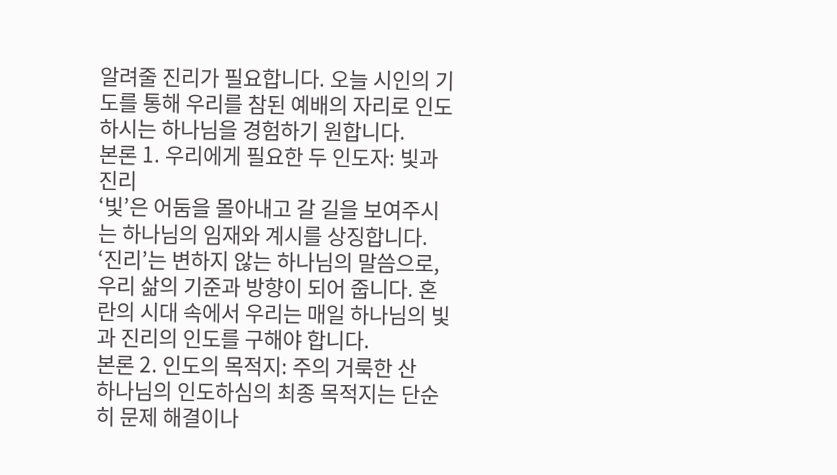알려줄 진리가 필요합니다. 오늘 시인의 기도를 통해 우리를 참된 예배의 자리로 인도하시는 하나님을 경험하기 원합니다.
본론 1. 우리에게 필요한 두 인도자: 빛과 진리
‘빛’은 어둠을 몰아내고 갈 길을 보여주시는 하나님의 임재와 계시를 상징합니다. ‘진리’는 변하지 않는 하나님의 말씀으로, 우리 삶의 기준과 방향이 되어 줍니다. 혼란의 시대 속에서 우리는 매일 하나님의 빛과 진리의 인도를 구해야 합니다.
본론 2. 인도의 목적지: 주의 거룩한 산
하나님의 인도하심의 최종 목적지는 단순히 문제 해결이나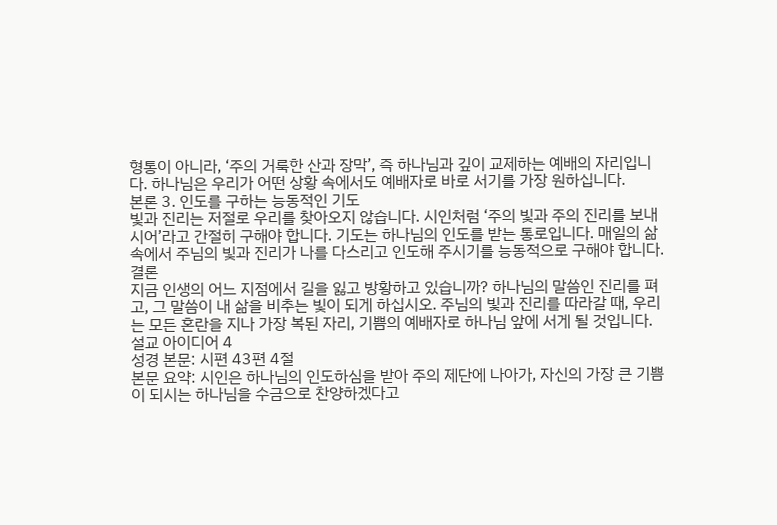형통이 아니라, ‘주의 거룩한 산과 장막’, 즉 하나님과 깊이 교제하는 예배의 자리입니다. 하나님은 우리가 어떤 상황 속에서도 예배자로 바로 서기를 가장 원하십니다.
본론 3. 인도를 구하는 능동적인 기도
빛과 진리는 저절로 우리를 찾아오지 않습니다. 시인처럼 ‘주의 빛과 주의 진리를 보내시어’라고 간절히 구해야 합니다. 기도는 하나님의 인도를 받는 통로입니다. 매일의 삶 속에서 주님의 빛과 진리가 나를 다스리고 인도해 주시기를 능동적으로 구해야 합니다.
결론
지금 인생의 어느 지점에서 길을 잃고 방황하고 있습니까? 하나님의 말씀인 진리를 펴고, 그 말씀이 내 삶을 비추는 빛이 되게 하십시오. 주님의 빛과 진리를 따라갈 때, 우리는 모든 혼란을 지나 가장 복된 자리, 기쁨의 예배자로 하나님 앞에 서게 될 것입니다.
설교 아이디어 4
성경 본문: 시편 43편 4절
본문 요약: 시인은 하나님의 인도하심을 받아 주의 제단에 나아가, 자신의 가장 큰 기쁨이 되시는 하나님을 수금으로 찬양하겠다고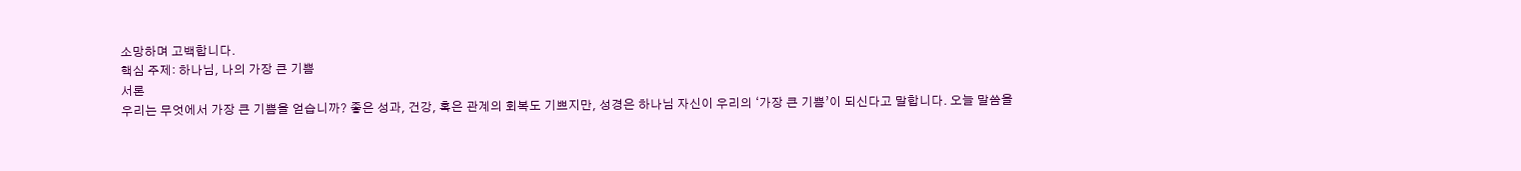소망하며 고백합니다.
핵심 주제: 하나님, 나의 가장 큰 기쁨
서론
우리는 무엇에서 가장 큰 기쁨을 얻습니까? 좋은 성과, 건강, 혹은 관계의 회복도 기쁘지만, 성경은 하나님 자신이 우리의 ‘가장 큰 기쁨’이 되신다고 말합니다. 오늘 말씀을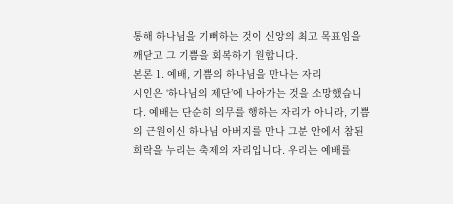통해 하나님을 기뻐하는 것이 신앙의 최고 목표임을 깨닫고 그 기쁨을 회복하기 원합니다.
본론 1. 예배, 기쁨의 하나님을 만나는 자리
시인은 ‘하나님의 제단’에 나아가는 것을 소망했습니다. 예배는 단순히 의무를 행하는 자리가 아니라, 기쁨의 근원이신 하나님 아버지를 만나 그분 안에서 참된 희락을 누리는 축제의 자리입니다. 우리는 예배를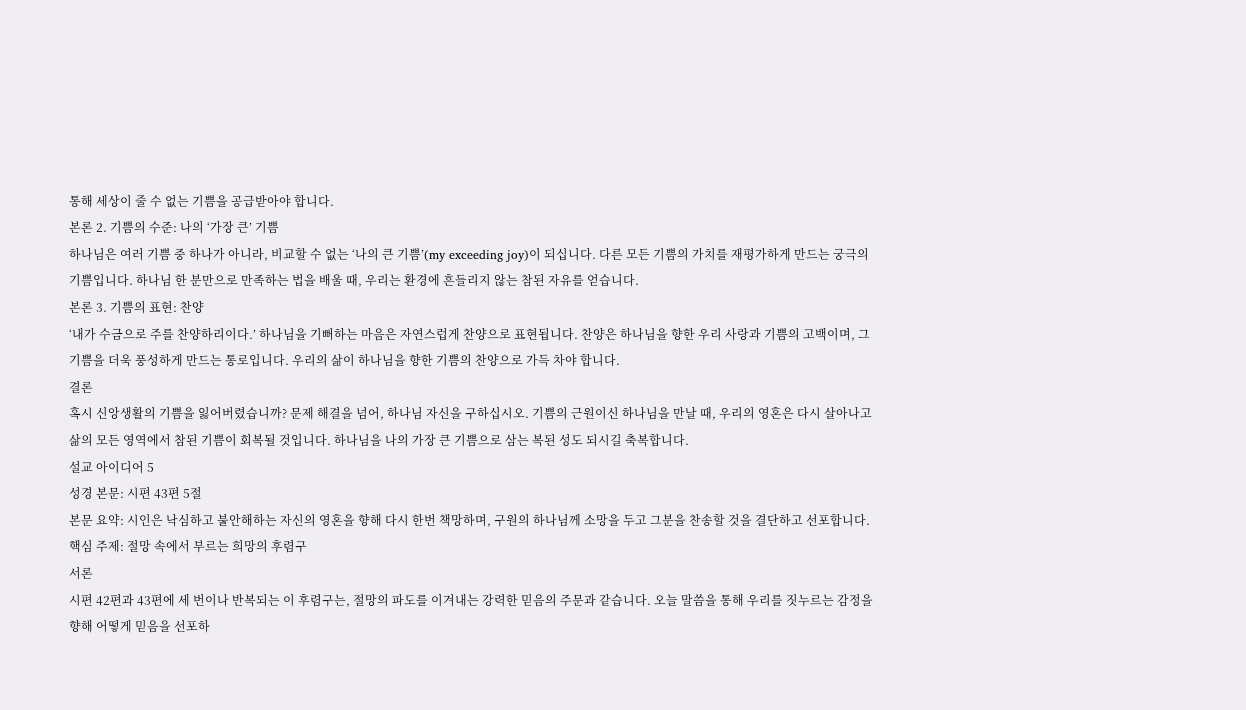통해 세상이 줄 수 없는 기쁨을 공급받아야 합니다.
본론 2. 기쁨의 수준: 나의 ‘가장 큰’ 기쁨
하나님은 여러 기쁨 중 하나가 아니라, 비교할 수 없는 ‘나의 큰 기쁨’(my exceeding joy)이 되십니다. 다른 모든 기쁨의 가치를 재평가하게 만드는 궁극의 기쁨입니다. 하나님 한 분만으로 만족하는 법을 배울 때, 우리는 환경에 흔들리지 않는 참된 자유를 얻습니다.
본론 3. 기쁨의 표현: 찬양
‘내가 수금으로 주를 찬양하리이다.’ 하나님을 기뻐하는 마음은 자연스럽게 찬양으로 표현됩니다. 찬양은 하나님을 향한 우리 사랑과 기쁨의 고백이며, 그 기쁨을 더욱 풍성하게 만드는 통로입니다. 우리의 삶이 하나님을 향한 기쁨의 찬양으로 가득 차야 합니다.
결론
혹시 신앙생활의 기쁨을 잃어버렸습니까? 문제 해결을 넘어, 하나님 자신을 구하십시오. 기쁨의 근원이신 하나님을 만날 때, 우리의 영혼은 다시 살아나고 삶의 모든 영역에서 참된 기쁨이 회복될 것입니다. 하나님을 나의 가장 큰 기쁨으로 삼는 복된 성도 되시길 축복합니다.
설교 아이디어 5
성경 본문: 시편 43편 5절
본문 요약: 시인은 낙심하고 불안해하는 자신의 영혼을 향해 다시 한번 책망하며, 구원의 하나님께 소망을 두고 그분을 찬송할 것을 결단하고 선포합니다.
핵심 주제: 절망 속에서 부르는 희망의 후렴구
서론
시편 42편과 43편에 세 번이나 반복되는 이 후렴구는, 절망의 파도를 이겨내는 강력한 믿음의 주문과 같습니다. 오늘 말씀을 통해 우리를 짓누르는 감정을 향해 어떻게 믿음을 선포하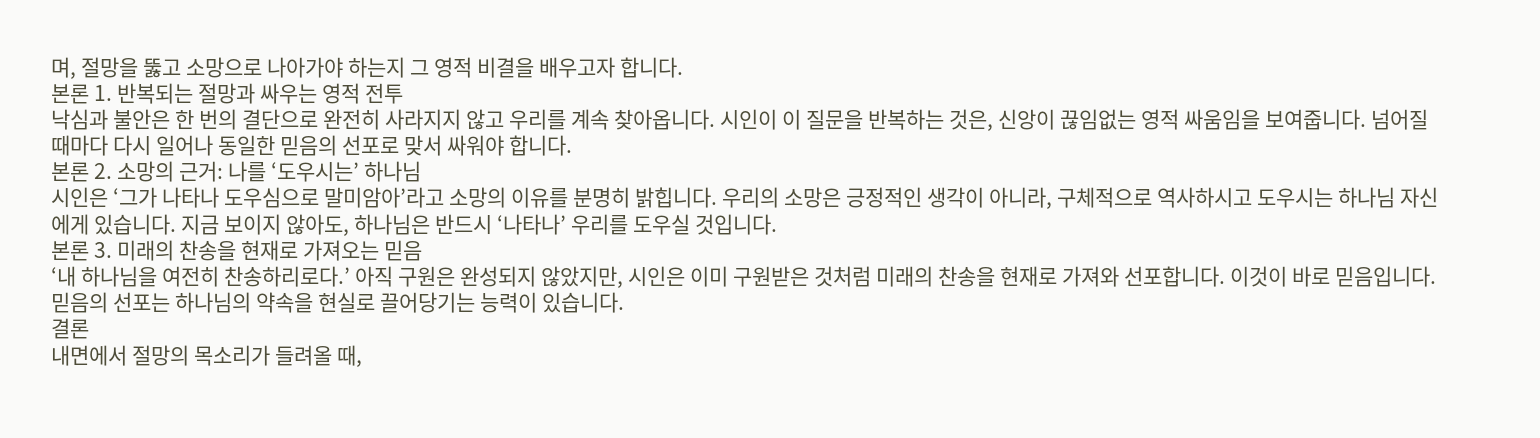며, 절망을 뚫고 소망으로 나아가야 하는지 그 영적 비결을 배우고자 합니다.
본론 1. 반복되는 절망과 싸우는 영적 전투
낙심과 불안은 한 번의 결단으로 완전히 사라지지 않고 우리를 계속 찾아옵니다. 시인이 이 질문을 반복하는 것은, 신앙이 끊임없는 영적 싸움임을 보여줍니다. 넘어질 때마다 다시 일어나 동일한 믿음의 선포로 맞서 싸워야 합니다.
본론 2. 소망의 근거: 나를 ‘도우시는’ 하나님
시인은 ‘그가 나타나 도우심으로 말미암아’라고 소망의 이유를 분명히 밝힙니다. 우리의 소망은 긍정적인 생각이 아니라, 구체적으로 역사하시고 도우시는 하나님 자신에게 있습니다. 지금 보이지 않아도, 하나님은 반드시 ‘나타나’ 우리를 도우실 것입니다.
본론 3. 미래의 찬송을 현재로 가져오는 믿음
‘내 하나님을 여전히 찬송하리로다.’ 아직 구원은 완성되지 않았지만, 시인은 이미 구원받은 것처럼 미래의 찬송을 현재로 가져와 선포합니다. 이것이 바로 믿음입니다. 믿음의 선포는 하나님의 약속을 현실로 끌어당기는 능력이 있습니다.
결론
내면에서 절망의 목소리가 들려올 때,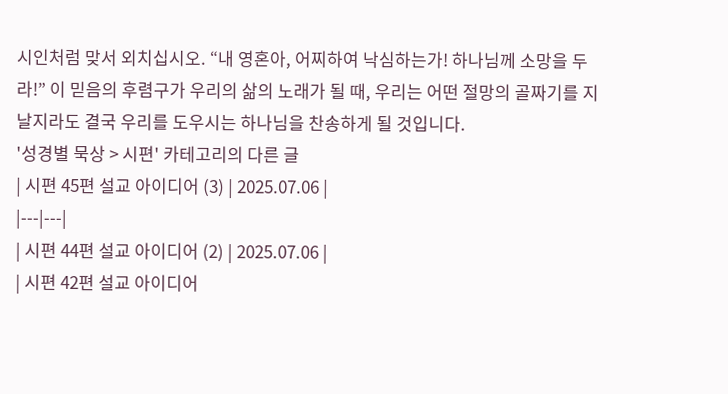시인처럼 맞서 외치십시오. “내 영혼아, 어찌하여 낙심하는가! 하나님께 소망을 두라!” 이 믿음의 후렴구가 우리의 삶의 노래가 될 때, 우리는 어떤 절망의 골짜기를 지날지라도 결국 우리를 도우시는 하나님을 찬송하게 될 것입니다.
'성경별 묵상 > 시편' 카테고리의 다른 글
| 시편 45편 설교 아이디어 (3) | 2025.07.06 |
|---|---|
| 시편 44편 설교 아이디어 (2) | 2025.07.06 |
| 시편 42편 설교 아이디어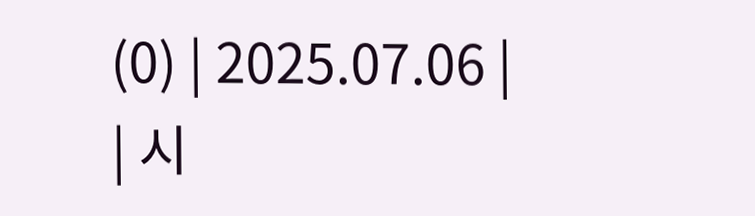(0) | 2025.07.06 |
| 시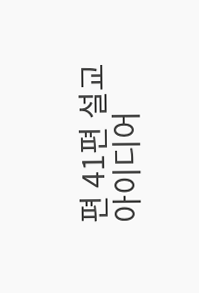편 41편 설교 아이디어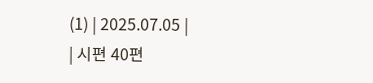(1) | 2025.07.05 |
| 시편 40편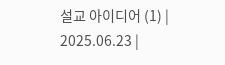설교 아이디어 (1) | 2025.06.23 |